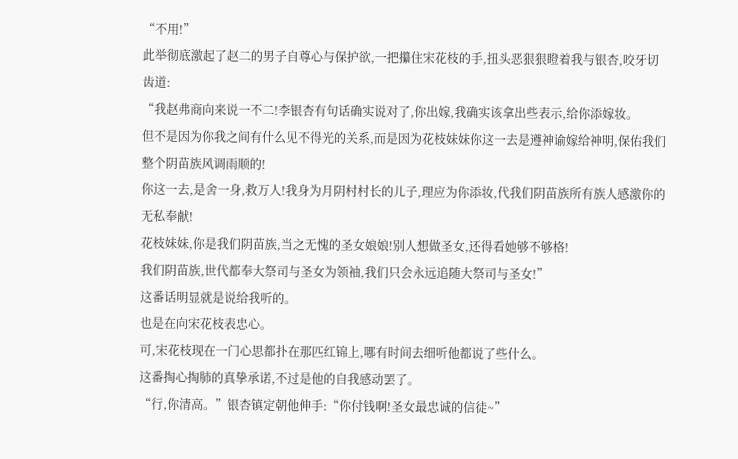“不用!”
此举彻底激起了赵二的男子自尊心与保护欲,一把攥住宋花枝的手,扭头恶狠狠瞪着我与银杏,咬牙切齿道:
“我赵弗商向来说一不二!李银杏有句话确实说对了,你出嫁,我确实该拿出些表示,给你添嫁妆。
但不是因为你我之间有什么见不得光的关系,而是因为花枝妹妹你这一去是遵神谕嫁给神明,保佑我们整个阴苗族风调雨顺的!
你这一去,是舍一身,救万人!我身为月阴村村长的儿子,理应为你添妆,代我们阴苗族所有族人感激你的无私奉献!
花枝妹妹,你是我们阴苗族,当之无愧的圣女娘娘!别人想做圣女,还得看她够不够格!
我们阴苗族,世代都奉大祭司与圣女为领袖,我们只会永远追随大祭司与圣女!”
这番话明显就是说给我听的。
也是在向宋花枝表忠心。
可,宋花枝现在一门心思都扑在那匹红锦上,哪有时间去细听他都说了些什么。
这番掏心掏肺的真挚承诺,不过是他的自我感动罢了。
“行,你清高。”银杏镇定朝他伸手:“你付钱啊!圣女最忠诚的信徒~”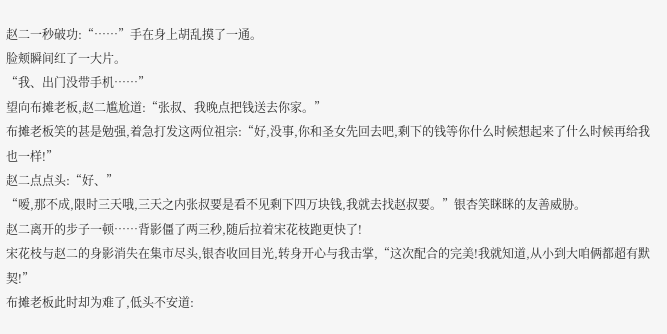赵二一秒破功:“……”手在身上胡乱摸了一通。
脸颊瞬间红了一大片。
“我、出门没带手机……”
望向布摊老板,赵二尴尬道:“张叔、我晚点把钱送去你家。”
布摊老板笑的甚是勉强,着急打发这两位祖宗:“好,没事,你和圣女先回去吧,剩下的钱等你什么时候想起来了什么时候再给我也一样!”
赵二点点头:“好、”
“嗳,那不成,限时三天哦,三天之内张叔要是看不见剩下四万块钱,我就去找赵叔要。”银杏笑眯眯的友善威胁。
赵二离开的步子一顿……背影僵了两三秒,随后拉着宋花枝跑更快了!
宋花枝与赵二的身影消失在集市尽头,银杏收回目光,转身开心与我击掌,“这次配合的完美!我就知道,从小到大咱俩都超有默契!”
布摊老板此时却为难了,低头不安道: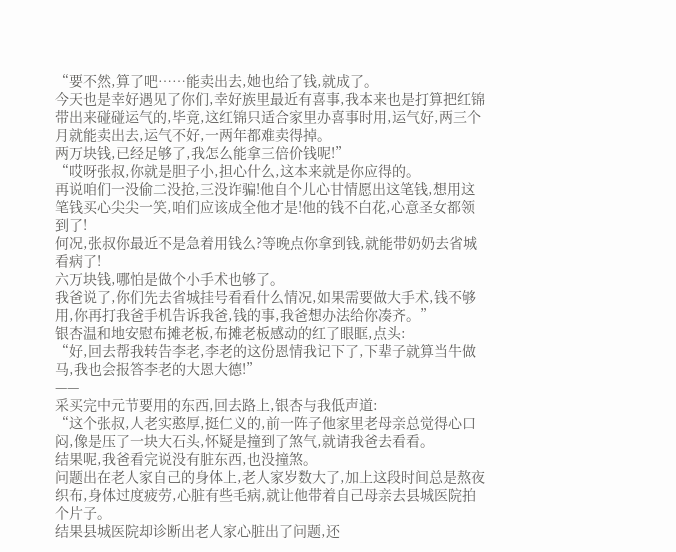“要不然,算了吧……能卖出去,她也给了钱,就成了。
今天也是幸好遇见了你们,幸好族里最近有喜事,我本来也是打算把红锦带出来碰碰运气的,毕竟,这红锦只适合家里办喜事时用,运气好,两三个月就能卖出去,运气不好,一两年都难卖得掉。
两万块钱,已经足够了,我怎么能拿三倍价钱呢!”
“哎呀张叔,你就是胆子小,担心什么,这本来就是你应得的。
再说咱们一没偷二没抢,三没诈骗!他自个儿心甘情愿出这笔钱,想用这笔钱买心尖尖一笑,咱们应该成全他才是!他的钱不白花,心意圣女都领到了!
何况,张叔你最近不是急着用钱么?等晚点你拿到钱,就能带奶奶去省城看病了!
六万块钱,哪怕是做个小手术也够了。
我爸说了,你们先去省城挂号看看什么情况,如果需要做大手术,钱不够用,你再打我爸手机告诉我爸,钱的事,我爸想办法给你凑齐。”
银杏温和地安慰布摊老板,布摊老板感动的红了眼眶,点头:
“好,回去帮我转告李老,李老的这份恩情我记下了,下辈子就算当牛做马,我也会报答李老的大恩大德!”
——
采买完中元节要用的东西,回去路上,银杏与我低声道:
“这个张叔,人老实憨厚,挺仁义的,前一阵子他家里老母亲总觉得心口闷,像是压了一块大石头,怀疑是撞到了煞气,就请我爸去看看。
结果呢,我爸看完说没有脏东西,也没撞煞。
问题出在老人家自己的身体上,老人家岁数大了,加上这段时间总是熬夜织布,身体过度疲劳,心脏有些毛病,就让他带着自己母亲去县城医院拍个片子。
结果县城医院却诊断出老人家心脏出了问题,还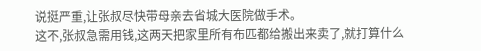说挺严重,让张叔尽快带母亲去省城大医院做手术。
这不,张叔急需用钱,这两天把家里所有布匹都给搬出来卖了,就打算什么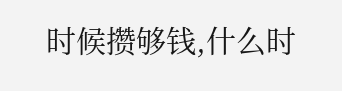时候攒够钱,什么时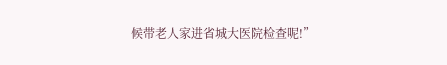候带老人家进省城大医院检查呢!”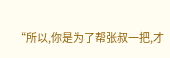“所以,你是为了帮张叔一把,才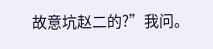故意坑赵二的?”我问。